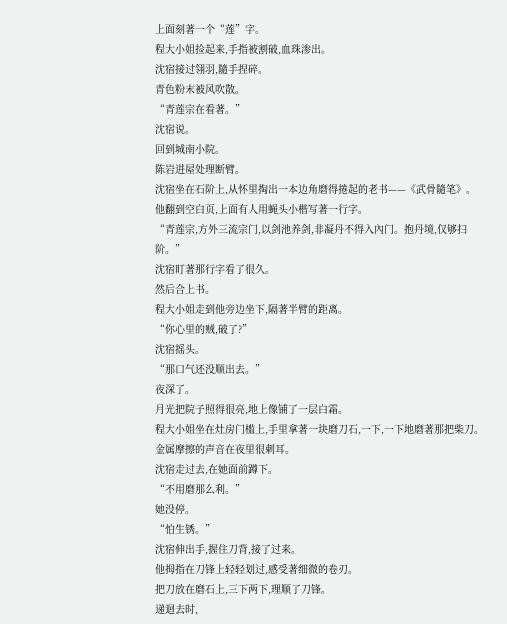上面刻著一个“莲”字。
程大小姐捡起来,手指被割破,血珠渗出。
沈宿接过翎羽,隨手捏碎。
青色粉末被风吹散。
“青莲宗在看著。”
沈宿说。
回到城南小院。
陈岩进屋处理断臂。
沈宿坐在石阶上,从怀里掏出一本边角磨得捲起的老书——《武骨隨笔》。
他翻到空白页,上面有人用蝇头小楷写著一行字。
“青莲宗,方外三流宗门,以剑池养剑,非凝丹不得入內门。抱丹境,仅够扫阶。”
沈宿盯著那行字看了很久。
然后合上书。
程大小姐走到他旁边坐下,隔著半臂的距离。
“你心里的贼,破了?”
沈宿摇头。
“那口气还没顺出去。”
夜深了。
月光把院子照得很亮,地上像铺了一层白霜。
程大小姐坐在灶房门槛上,手里拿著一块磨刀石,一下,一下地磨著那把柴刀。
金属摩擦的声音在夜里很刺耳。
沈宿走过去,在她面前蹲下。
“不用磨那么利。”
她没停。
“怕生锈。”
沈宿伸出手,握住刀背,接了过来。
他拇指在刀锋上轻轻划过,感受著细微的卷刃。
把刀放在磨石上,三下两下,理顺了刀锋。
递迴去时,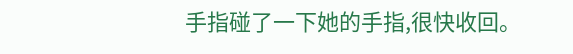手指碰了一下她的手指,很快收回。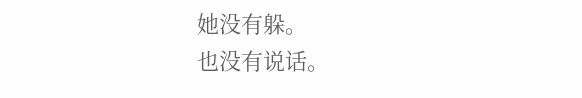她没有躲。
也没有说话。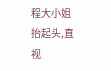程大小姐抬起头,直视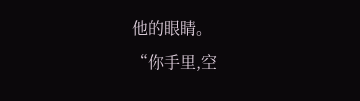他的眼睛。
“你手里,空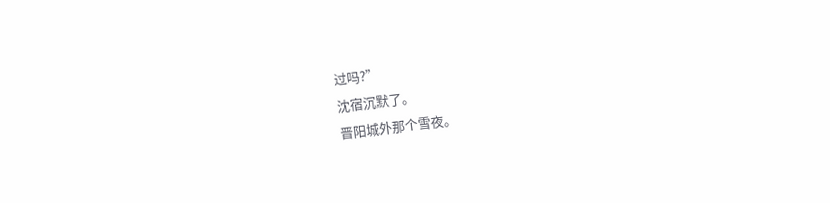过吗?”
沈宿沉默了。
晋阳城外那个雪夜。